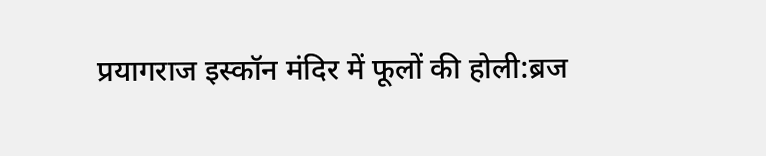प्रयागराज इस्कॉन मंदिर में फूलों की होली:ब्रज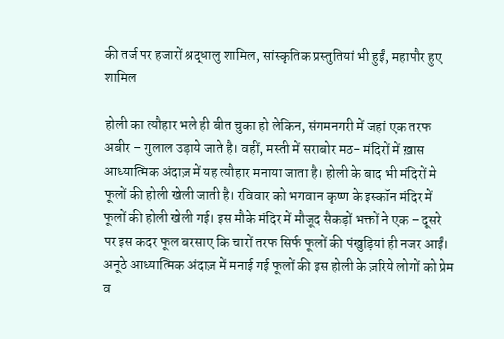की तर्ज पर हजारों श्रद्धालु शामिल, सांस्कृतिक प्रस्तुतियां भी हुईं, महापौर हुए शामिल

होली का त्यौहार भले ही बीत चुका हो लेकिन, संगमनगरी में जहां एक तरफ अबीर – गुलाल उड़ाये जाते है। वहीं, मस्ती में सराबोर मठ- मंदिरों में ख़ास आध्यात्मिक अंदाज़ में यह त्यौहार मनाया जाता है। होली के बाद भी मंदिरों मे फूलों की होली खेली जाती है। रविवार को भगवान कृष्ण के इस्कॉन मंदिर में फूलों की होली खेली गई। इस मौके मंदिर में मौजूद सैकड़ों भक्तों ने एक – दूसरे पर इस कदर फूल बरसाए कि चारों तरफ सिर्फ फूलों की पंखुड़ियां ही नजर आईं। अनूठे आध्यात्मिक अंदाज़ में मनाई गई फूलों की इस होली के ज़रिये लोगों को प्रेम व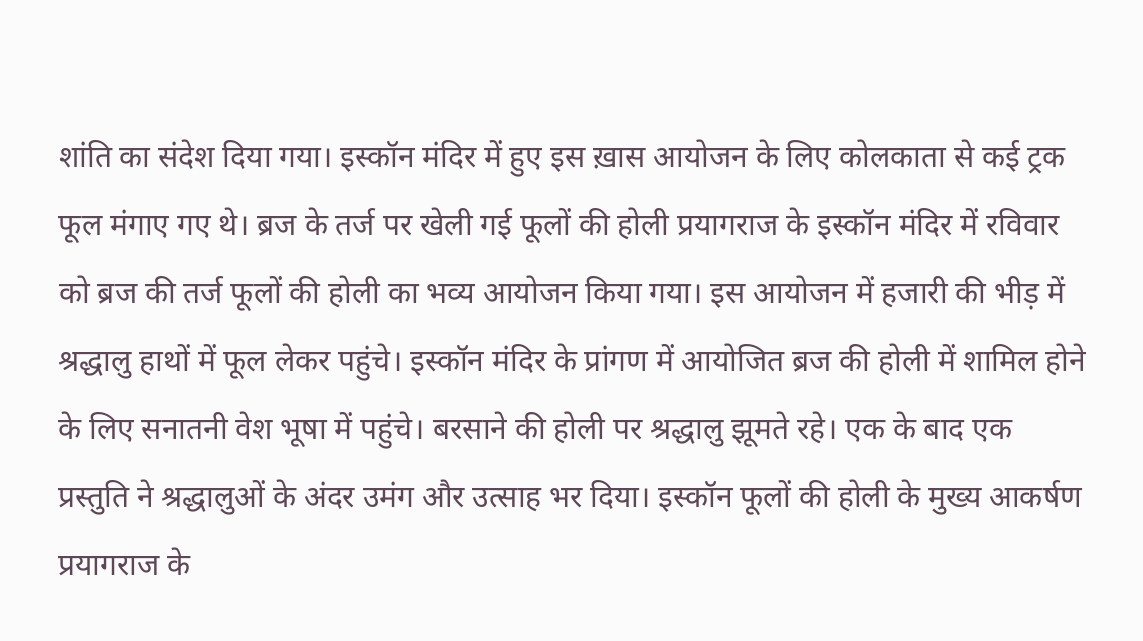शांति का संदेश दिया गया। इस्कॉन मंदिर में हुए इस ख़ास आयोजन के लिए कोलकाता से कई ट्रक फूल मंगाए गए थे। ब्रज के तर्ज पर खेली गई फूलों की होली प्रयागराज के इस्कॉन मंदिर में रविवार को ब्रज की तर्ज फूलों की होली का भव्य आयोजन किया गया। इस आयोजन में हजारी की भीड़ में श्रद्धालु हाथों में फूल लेकर पहुंचे। इस्कॉन मंदिर के प्रांगण में आयोजित ब्रज की होली में शामिल होने के लिए सनातनी वेश भूषा में पहुंचे। बरसाने की होली पर श्रद्धालु झूमते रहे। एक के बाद एक प्रस्तुति ने श्रद्धालुओं के अंदर उमंग और उत्साह भर दिया। इस्कॉन फूलों की होली के मुख्य आकर्षण प्रयागराज के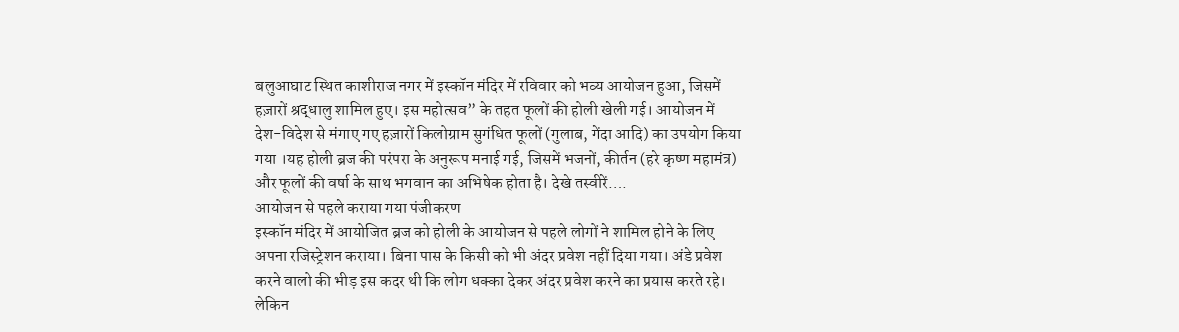बलुआघाट स्थित काशीराज नगर में इस्कॉन मंदिर में रविवार को भव्य आयोजन हुआ, जिसमें हज़ारों श्रद्धालु शामिल हुए। इस महोत्सव” के तहत फूलों की होली खेली गई। आयोजन में देश-विदेश से मंगाए गए हज़ारों किलोग्राम सुगंधित फूलों (गुलाब, गेंदा आदि) का उपयोग किया गया ।यह होली ब्रज की परंपरा के अनुरूप मनाई गई, जिसमें भजनों, कीर्तन (हरे कृष्ण महामंत्र) और फूलों की वर्षा के साथ भगवान का अभिषेक होता है। देखे तस्वीरें….
आयोजन से पहले कराया गया पंजीकरण
इस्कॉन मंदिर में आयोजित ब्रज को होली के आयोजन से पहले लोगों ने शामिल होने के लिए अपना रजिस्ट्रेशन कराया। बिना पास के किसी को भी अंदर प्रवेश नहीं दिया गया। अंडे प्रवेश करने वालो की भीड़ इस कदर थी कि लोग धक्का देकर अंदर प्रवेश करने का प्रयास करते रहे। लेकिन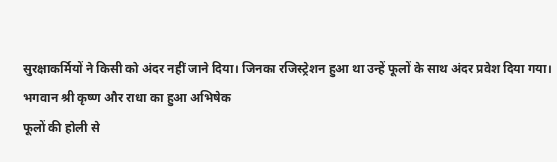सुरक्षाकर्मियों ने किसी को अंदर नहीं जाने दिया। जिनका रजिस्ट्रेशन हुआ था उन्हें फूलों के साथ अंदर प्रवेश दिया गया।
भगवान श्री कृष्ण और राधा का हुआ अभिषेक
फूलों की होली से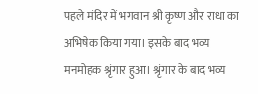पहले मंदिर में भगवान श्री कृष्ण और राधा का अभिषेक किया गया। इसके बाद भव्य मनमोहक श्रृंगार हुआ। श्रृंगार के बाद भव्य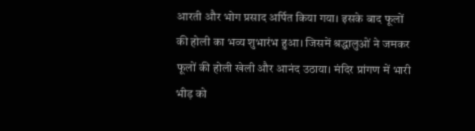आरती और भोग प्रसाद अर्पित किया गया। इसके बाद फूलों की होली का भव्य शुभारंभ हुआ। जिसमें श्रद्धालुओं ने जमकर फूलों की होली खेली और आनंद उठाया। मंदिर प्रांगण में भारी भीड़ को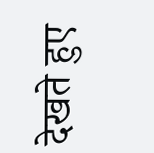देखते हुए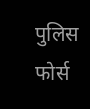पुलिस फोर्स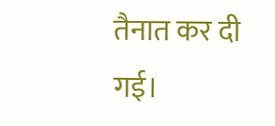तैनात कर दी गई।